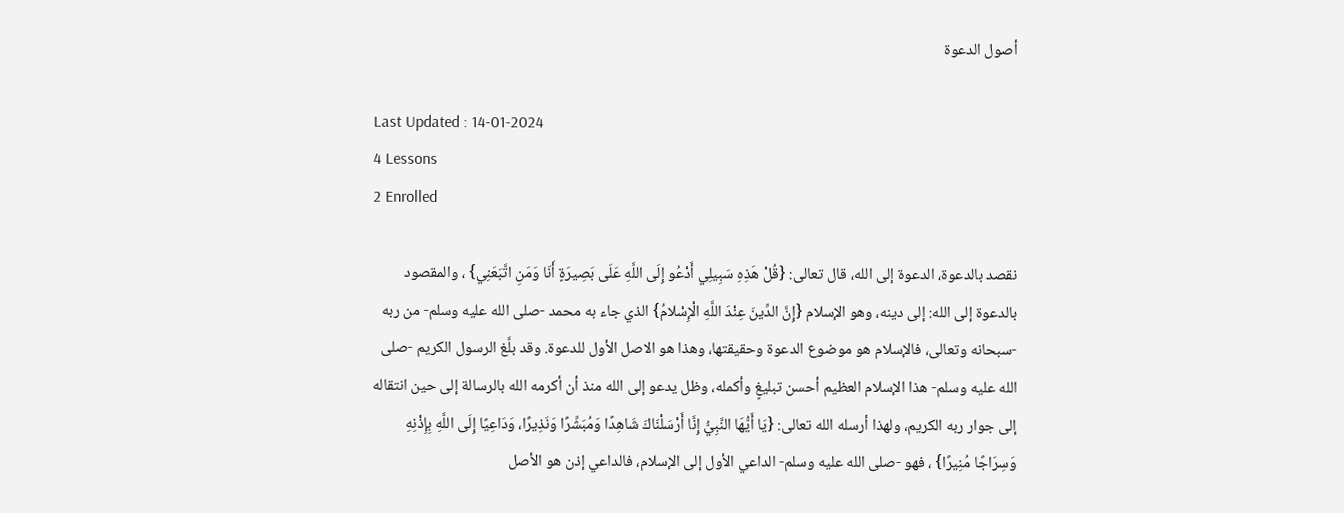أصول الدعوة

Last Updated : 14-01-2024
4 Lessons
2 Enrolled

نقصد بالدعوة، الدعوة إلى الله، قال تعالى: {قُلْ هَذِهِ سَبِيلِي أَدْعُو إِلَى اللَّهِ عَلَى بَصِيرَةٍ أَنَا وَمَنِ اتَّبَعَنِي} ، والمقصود بالدعوة إلى الله: إلى دينه، وهو الإسلام {إِنَّ الدِّينَ عِنْدَ اللَّهِ الْإِسْلامُ} الذي جاء به محمد -صلى الله عليه وسلم- من ربه -سبحانه وتعالى، فالإسلام هو موضوع الدعوة وحقيقتها، وهذا هو الاصل الأول للدعوة. وقد بلَّغ الرسول الكريم -صلى الله عليه وسلم- هذا الإسلام العظيم أحسن تبليغٍ وأكمله، وظل يدعو إلى الله منذ أن أكرمه الله بالرسالة إلى حين انتقاله إلى جوار ربه الكريم، ولهذا أرسله الله تعالى: {يَا أَيُّهَا النَّبِيُّ إِنَّا أَرْسَلْنَاكَ شَاهِدًا وَمُبَشِّرًا وَنَذِيرًا، وَدَاعِيًا إِلَى اللَّهِ بِإِذْنِهِ وَسِرَاجًا مُنِيرًا} ، فهو -صلى الله عليه وسلم- الداعي الأول إلى الإسلام، فالداعي إذن هو الأصل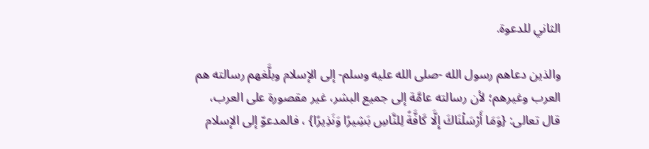الثاني للدعوة.

والذين دعاهم رسول الله -صلى الله عليه وسلم- إلى الإسلام وبلَّغهم رسالته هم العرب وغيرهم؛ لأن رسالته عامَّة إلى جميع البشر، غير مقصورة على العرب، قال تعالى: {وَمَا أَرْسَلْنَاكَ إِلَّا كَافَّةً لِلنَّاسِ بَشِيرًا وَنَذِيرًا} ، فالمدعوّ إلى الإسلام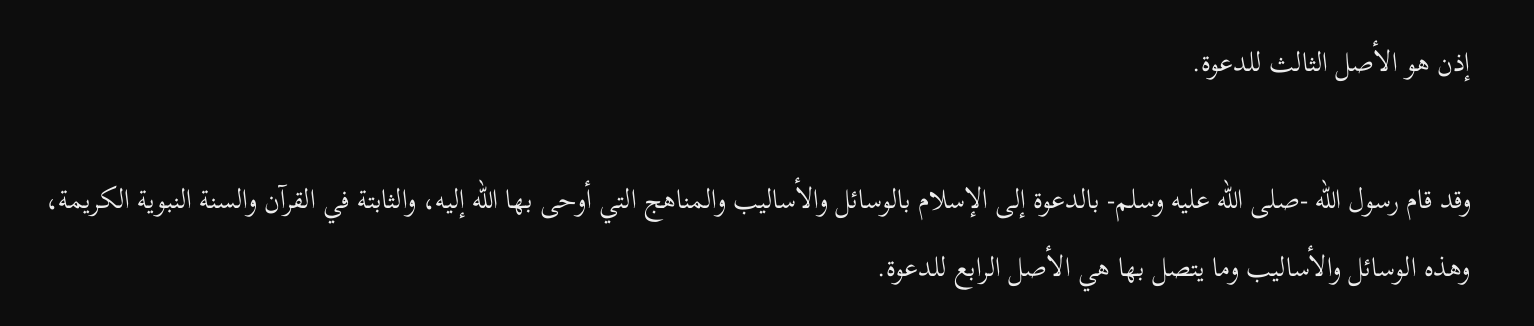إذن هو الأصل الثالث للدعوة.

وقد قام رسول الله -صلى الله عليه وسلم- بالدعوة إلى الإسلام بالوسائل والأساليب والمناهج التي أوحى بها الله إليه، والثابتة في القرآن والسنة النبوية الكريمة، وهذه الوسائل والأساليب وما يتصل بها هي الأصل الرابع للدعوة.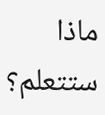ماذا ستتعلم؟